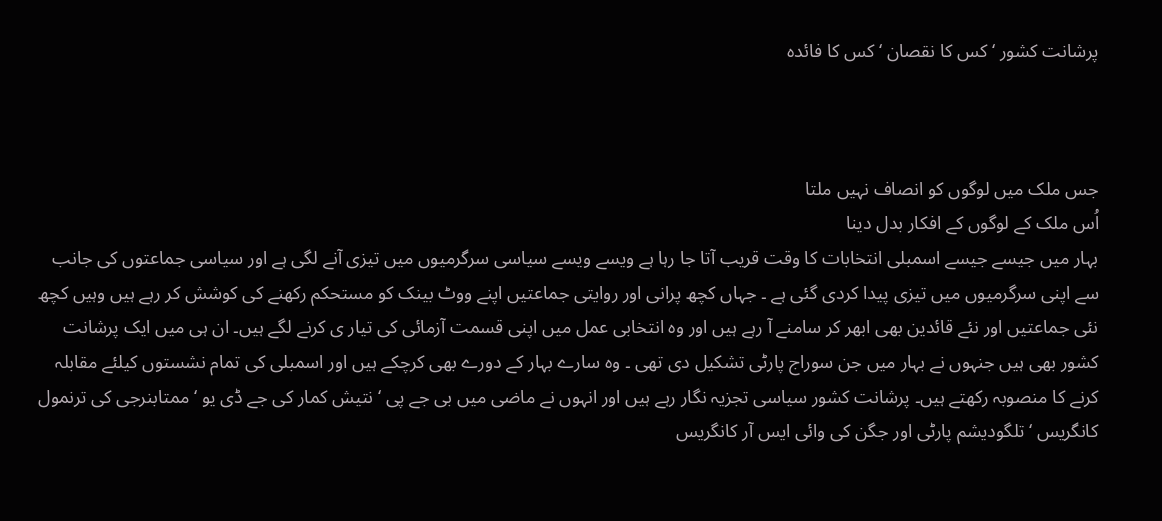پرشانت کشور ‘ کس کا نقصان ‘ کس کا فائدہ



جس ملک میں لوگوں کو انصاف نہیں ملتا
اُس ملک کے لوگوں کے افکار بدل دینا
بہار میں جیسے جیسے اسمبلی انتخابات کا وقت قریب آتا جا رہا ہے ویسے ویسے سیاسی سرگرمیوں میں تیزی آنے لگی ہے اور سیاسی جماعتوں کی جانب سے اپنی سرگرمیوں میں تیزی پیدا کردی گئی ہے ۔ جہاں کچھ پرانی اور روایتی جماعتیں اپنے ووٹ بینک کو مستحکم رکھنے کی کوشش کر رہے ہیں وہیں کچھ نئی جماعتیں اور نئے قائدین بھی ابھر کر سامنے آ رہے ہیں اور وہ انتخابی عمل میں اپنی قسمت آزمائی کی تیار ی کرنے لگے ہیں۔ ان ہی میں ایک پرشانت کشور بھی ہیں جنہوں نے بہار میں جن سوراج پارٹی تشکیل دی تھی ۔ وہ سارے بہار کے دورے بھی کرچکے ہیں اور اسمبلی کی تمام نشستوں کیلئے مقابلہ کرنے کا منصوبہ رکھتے ہیں۔ پرشانت کشور سیاسی تجزیہ نگار رہے ہیں اور انہوں نے ماضی میں بی جے پی ‘ نتیش کمار کی جے ڈی یو ‘ ممتابنرجی کی ترنمول کانگریس ‘ تلگودیشم پارٹی اور جگن کی وائی ایس آر کانگریس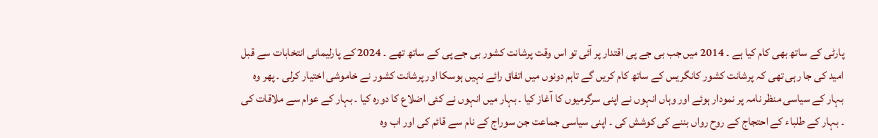پارٹی کے ساتھ بھی کام کیا ہے ۔ 2014 میں جب بی جے پی اقتدار پر آئی تو اس وقت پرشانت کشور بی جے پی کے ساتھ تھے ۔ 2024 کے پارلیمانی انتخابات سے قبل امید کی جا رہی تھی کہ پرشانت کشور کانگریس کے ساتھ کام کریں گے تاہم دونوں میں اتفاق رائے نہیں ہوسکا اور پرشانت کشور نے خاموشی اختیار کرلی ۔ پھر وہ بہار کے سیاسی منظر نامہ پر نمودار ہوئے اور وہاں انہوں نے اپنی سرگرمیوں کا آغاز کیا ۔ بہار میں انہوں نے کئی اضلاع کا دورہ کیا ۔ بہار کے عوام سے ملاقات کی ۔ بہار کے طلباء کے احتجاج کے روح رواں بننے کی کوشش کی ۔ اپنی سیاسی جماعت جن سوراج کے نام سے قائم کی اور اب وہ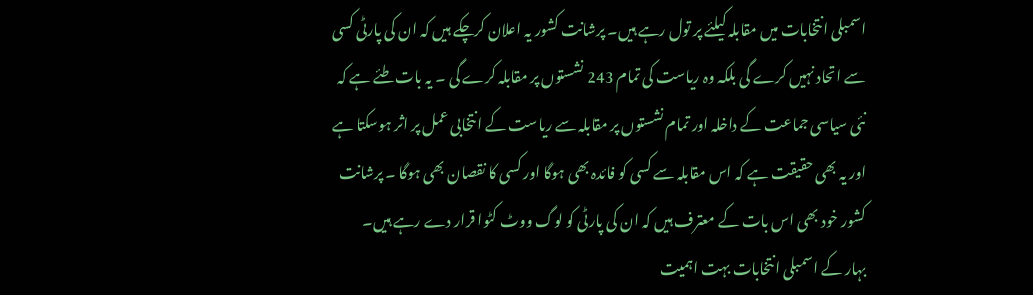اسمبلی انتخابات میں مقابلہ کیلئے پر تول رہے ہیں۔ پرشانت کشور یہ اعلان کرچکے ہیں کہ ان کی پارٹی کسی سے اتحاد نہیں کرے گی بلکہ وہ ریاست کی تمام 243 نشستوں پر مقابلہ کرے گی ۔ یہ بات طئے ہے کہ نئی سیاسی جماعت کے داخلہ اور تمام نشستوں پر مقابلہ سے ریاست کے انتخابی عمل پر اثر ہوسکتا ہے اور یہ بھی حقیقت ہے کہ اس مقابلہ سے کسی کو فائدہ بھی ہوگا اور کسی کا نقصان بھی ہوگا ۔ پرشانت کشور خود بھی اس بات کے معترف ہیں کہ ان کی پارٹی کو لوگ ووٹ کٹوا قرار دے رہے ہیں۔
بہار کے اسمبلی انتخابات بہت اہمیت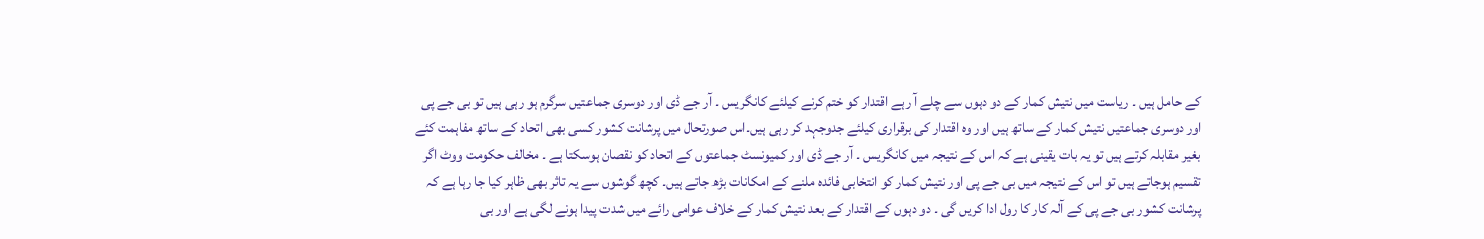کے حامل ہیں ۔ ریاست میں نتیش کمار کے دو دہوں سے چلے آ رہے اقتدار کو ختم کرنے کیلئے کانگریس ۔ آر جے ڈی اور دوسری جماعتیں سرگرم ہو رہی ہیں تو بی جے پی اور دوسری جماعتیں نتیش کمار کے ساتھ ہیں اور وہ اقتدار کی برقراری کیلئے جدوجہد کر رہی ہیں۔اس صورتحال میں پرشانت کشور کسی بھی اتحاد کے ساتھ مفاہمت کئے بغیر مقابلہ کرتے ہیں تو یہ بات یقینی ہے کہ اس کے نتیجہ میں کانگریس ۔ آر جے ڈی اور کمیونسٹ جماعتوں کے اتحاد کو نقصان ہوسکتا ہے ۔ مخالف حکومت ووٹ اگر تقسیم ہوجاتے ہیں تو اس کے نتیجہ میں بی جے پی اور نتیش کمار کو انتخابی فائدہ ملنے کے امکانات بڑھ جاتے ہیں۔ کچھ گوشوں سے یہ تاثر بھی ظاہر کیا جا رہا ہے کہ پرشانت کشور بی جے پی کے آلہ کار کا رول ادا کریں گی ۔ دو دہوں کے اقتدار کے بعد نتیش کمار کے خلاف عوامی رائے میں شدت پیدا ہونے لگی ہے اور بی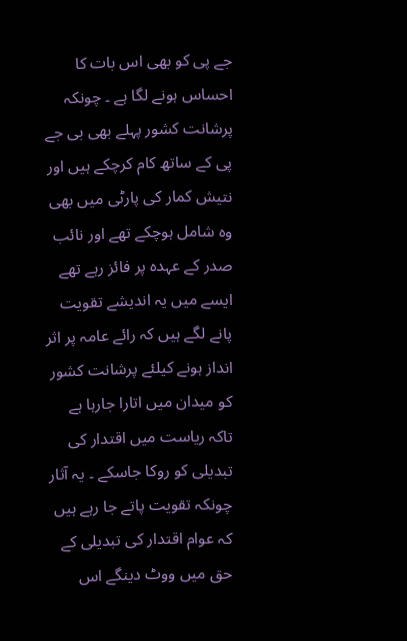جے پی کو بھی اس بات کا احساس ہونے لگا ہے ۔ چونکہ پرشانت کشور پہلے بھی بی جے پی کے ساتھ کام کرچکے ہیں اور نتیش کمار کی پارٹی میں بھی وہ شامل ہوچکے تھے اور نائب صدر کے عہدہ پر فائز رہے تھے ایسے میں یہ اندیشے تقویت پانے لگے ہیں کہ رائے عامہ پر اثر انداز ہونے کیلئے پرشانت کشور کو میدان میں اتارا جارہا ہے تاکہ ریاست میں اقتدار کی تبدیلی کو روکا جاسکے ۔ یہ آثار چونکہ تقویت پاتے جا رہے ہیں کہ عوام اقتدار کی تبدیلی کے حق میں ووٹ دینگے اس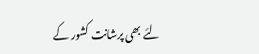لئے بھی پرشانت کشور کے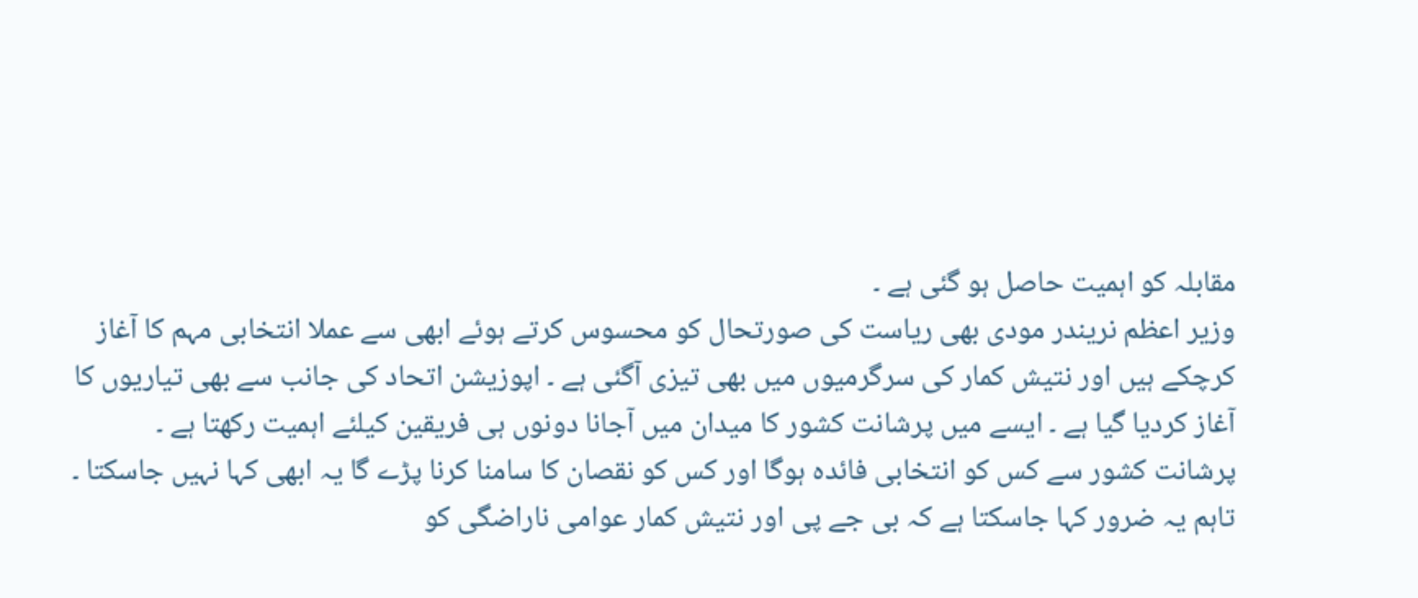مقابلہ کو اہمیت حاصل ہو گئی ہے ۔
وزیر اعظم نریندر مودی بھی ریاست کی صورتحال کو محسوس کرتے ہوئے ابھی سے عملا انتخابی مہم کا آغاز کرچکے ہیں اور نتیش کمار کی سرگرمیوں میں بھی تیزی آگئی ہے ۔ اپوزیشن اتحاد کی جانب سے بھی تیاریوں کا آغاز کردیا گیا ہے ۔ ایسے میں پرشانت کشور کا میدان میں آجانا دونوں ہی فریقین کیلئے اہمیت رکھتا ہے ۔ پرشانت کشور سے کس کو انتخابی فائدہ ہوگا اور کس کو نقصان کا سامنا کرنا پڑے گا یہ ابھی کہا نہیں جاسکتا ۔ تاہم یہ ضرور کہا جاسکتا ہے کہ بی جے پی اور نتیش کمار عوامی ناراضگی کو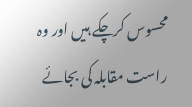محسوس کرچکے ہیں اور وہ راست مقابلہ کی بجائے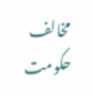مخالف حکومت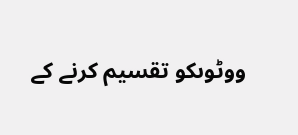ووٹوںکو تقسیم کرنے کے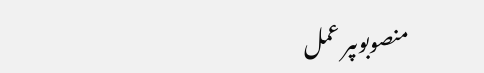منصوبوںپر عمل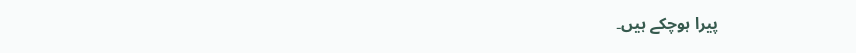پیرا ہوچکے ہیں۔